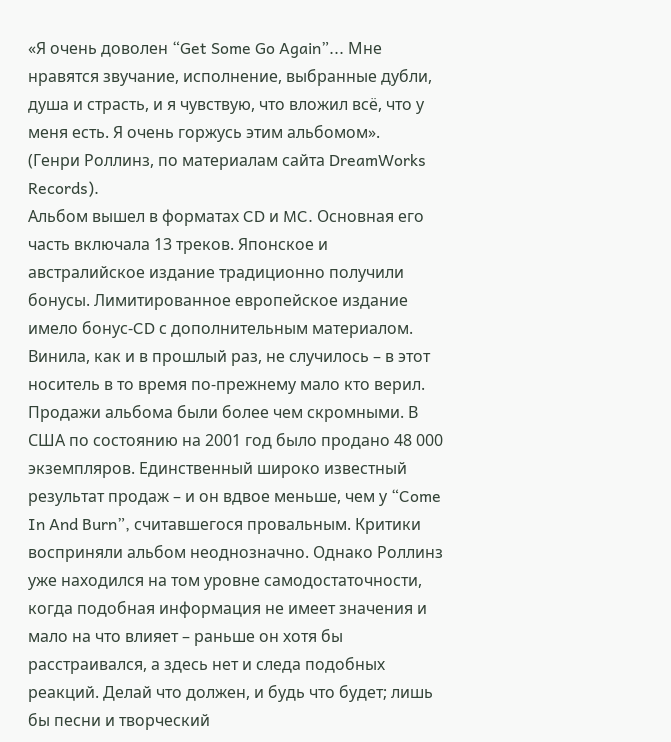«Я очень доволен “Get Some Go Again”... Мне нравятся звучание, исполнение, выбранные дубли, душа и страсть, и я чувствую, что вложил всё, что у меня есть. Я очень горжусь этим альбомом».
(Генри Роллинз, по материалам сайта DreamWorks Records).
Альбом вышел в форматах CD и MC. Основная его часть включала 13 треков. Японское и австралийское издание традиционно получили бонусы. Лимитированное европейское издание имело бонус-CD с дополнительным материалом. Винила, как и в прошлый раз, не случилось – в этот носитель в то время по-прежнему мало кто верил.
Продажи альбома были более чем скромными. В США по состоянию на 2001 год было продано 48 000 экземпляров. Единственный широко известный результат продаж – и он вдвое меньше, чем у “Come In And Burn”, считавшегося провальным. Критики восприняли альбом неоднозначно. Однако Роллинз уже находился на том уровне самодостаточности, когда подобная информация не имеет значения и мало на что влияет – раньше он хотя бы расстраивался, а здесь нет и следа подобных реакций. Делай что должен, и будь что будет; лишь бы песни и творческий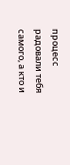процесс радовали тебя самого, а кто и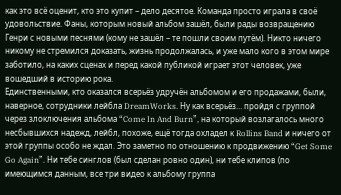как это всё оценит, кто это купит – дело десятое. Команда просто играла в своё удовольствие. Фаны, которым новый альбом зашёл, были рады возвращению Генри с новыми песнями (кому не зашёл – те пошли своим путём). Никто ничего никому не стремился доказать, жизнь продолжалась, и уже мало кого в этом мире заботило, на каких сценах и перед какой публикой играет этот человек, уже вошедший в историю рока.
Единственными, кто оказался всерьёз удручён альбомом и его продажами, были, наверное, сотрудники лейбла DreamWorks. Ну как всерьёз… пройдя с группой через злоключения альбома “Come In And Burn”, на который возлагалось много несбывшихся надежд, лейбл, похоже, ещё тогда охладел к Rollins Band и ничего от этой группы особо не ждал. Это заметно по отношению к продвижению “Get Some Go Again”. Ни тебе синглов (был сделан ровно один), ни тебе клипов (по имеющимся данным, все три видео к альбому группа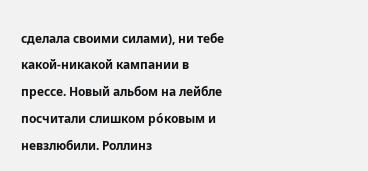сделала своими силами), ни тебе какой-никакой кампании в прессе. Новый альбом на лейбле посчитали слишком рóковым и невзлюбили. Роллинз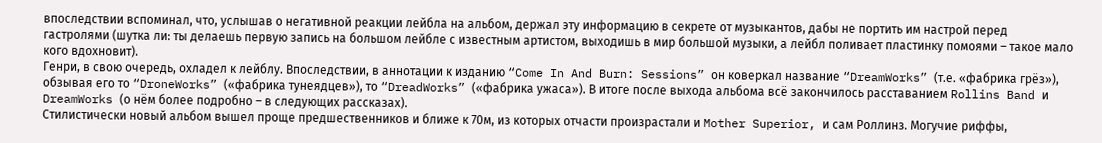впоследствии вспоминал, что, услышав о негативной реакции лейбла на альбом, держал эту информацию в секрете от музыкантов, дабы не портить им настрой перед гастролями (шутка ли: ты делаешь первую запись на большом лейбле с известным артистом, выходишь в мир большой музыки, а лейбл поливает пластинку помоями – такое мало кого вдохновит).
Генри, в свою очередь, охладел к лейблу. Впоследствии, в аннотации к изданию “Come In And Burn: Sessions” он коверкал название “DreamWorks” (т.е. «фабрика грёз»), обзывая его то “DroneWorks” («фабрика тунеядцев»), то “DreadWorks” («фабрика ужаса»). В итоге после выхода альбома всё закончилось расставанием Rollins Band и DreamWorks (о нём более подробно – в следующих рассказах).
Стилистически новый альбом вышел проще предшественников и ближе к 70м, из которых отчасти произрастали и Mother Superior, и сам Роллинз. Могучие риффы,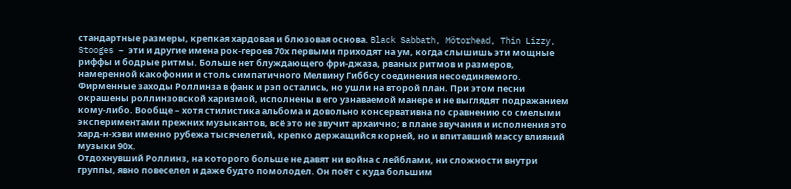стандартные размеры, крепкая хардовая и блюзовая основа. Black Sabbath, Mötorhead, Thin Lizzy, Stooges – эти и другие имена рок-героев 70х первыми приходят на ум, когда слышишь эти мощные риффы и бодрые ритмы. Больше нет блуждающего фри-джаза, рваных ритмов и размеров, намеренной какофонии и столь симпатичного Мелвину Гиббсу соединения несоединяемого.
Фирменные заходы Роллинза в фанк и рэп остались, но ушли на второй план. При этом песни окрашены роллинзовской харизмой, исполнены в его узнаваемой манере и не выглядят подражанием кому-либо. Вообще – хотя стилистика альбома и довольно консервативна по сравнению со смелыми экспериментами прежних музыкантов, всё это не звучит архаично; в плане звучания и исполнения это хард-н-хэви именно рубежа тысячелетий, крепко держащийся корней, но и впитавший массу влияний музыки 90х.
Отдохнувший Роллинз, на которого больше не давят ни война с лейблами, ни сложности внутри группы, явно повеселел и даже будто помолодел. Он поёт с куда большим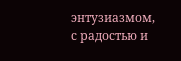энтузиазмом, с радостью и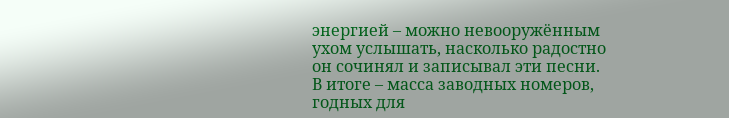энергией – можно невооружённым ухом услышать, насколько радостно он сочинял и записывал эти песни. В итоге – масса заводных номеров, годных для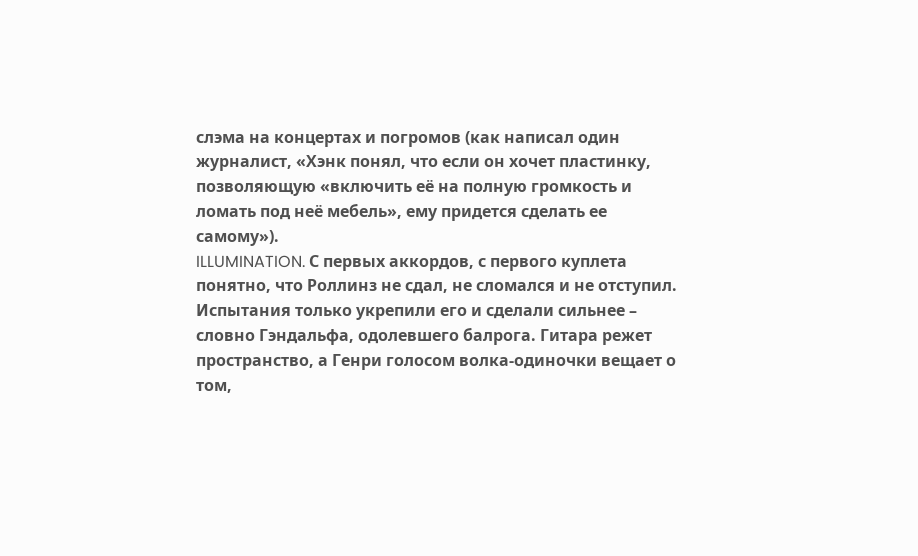слэма на концертах и погромов (как написал один журналист, «Хэнк понял, что если он хочет пластинку, позволяющую «включить её на полную громкость и ломать под неё мебель», ему придется сделать ее самому»).
ILLUMINATION. С первых аккордов, с первого куплета понятно, что Роллинз не сдал, не сломался и не отступил. Испытания только укрепили его и сделали сильнее – словно Гэндальфа, одолевшего балрога. Гитара режет пространство, а Генри голосом волка-одиночки вещает о том,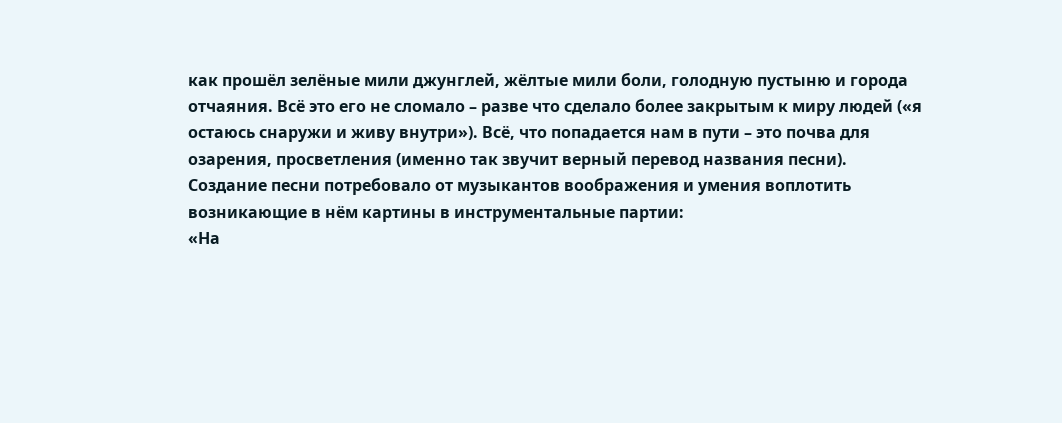как прошёл зелёные мили джунглей, жёлтые мили боли, голодную пустыню и города отчаяния. Всё это его не сломало – разве что сделало более закрытым к миру людей («я остаюсь снаружи и живу внутри»). Всё, что попадается нам в пути – это почва для озарения, просветления (именно так звучит верный перевод названия песни).
Создание песни потребовало от музыкантов воображения и умения воплотить возникающие в нём картины в инструментальные партии:
«На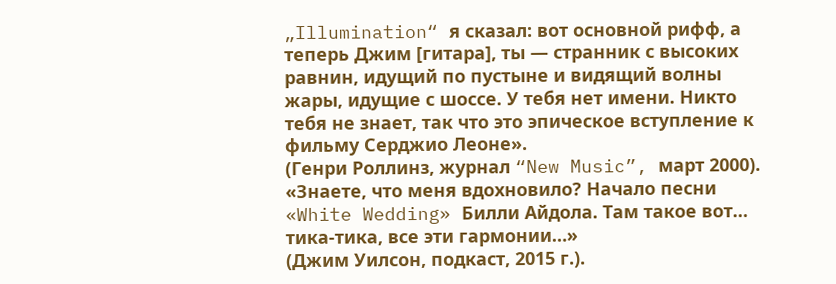„Illumination“ я сказал: вот основной рифф, а теперь Джим [гитара], ты — странник с высоких равнин, идущий по пустыне и видящий волны жары, идущие с шоссе. У тебя нет имени. Никто тебя не знает, так что это эпическое вступление к фильму Серджио Леоне».
(Генри Роллинз, журнал “New Music”, март 2000).
«Знаете, что меня вдохновило? Начало песни «White Wedding» Билли Айдола. Там такое вот… тика-тика, все эти гармонии…»
(Джим Уилсон, подкаст, 2015 г.).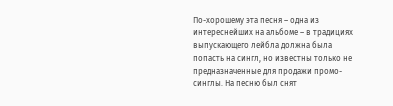По-хорошему эта песня – одна из интереснейших на альбоме – в традициях выпускающего лейбла должна была попасть на сингл, но известны только не предназначенные для продажи промо-синглы. На песню был снят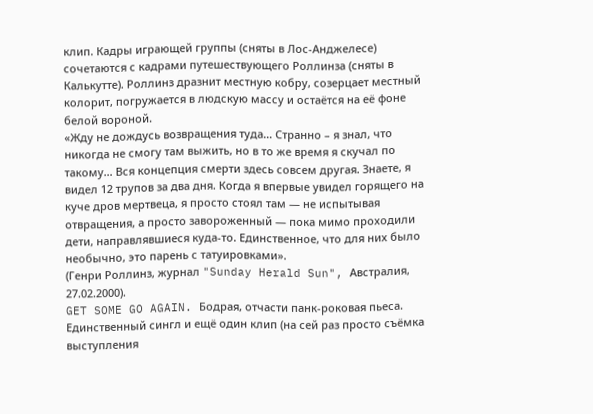клип. Кадры играющей группы (сняты в Лос-Анджелесе) сочетаются с кадрами путешествующего Роллинза (сняты в Калькутте). Роллинз дразнит местную кобру, созерцает местный колорит, погружается в людскую массу и остаётся на её фоне белой вороной.
«Жду не дождусь возвращения туда… Странно – я знал, что никогда не смогу там выжить, но в то же время я скучал по такому… Вся концепция смepти здесь совсем другая. Знаете, я видел 12 тpупов за два дня. Когда я впервые увидел горящего на куче дров мepтвеца, я просто стоял там — не испытывая отвращения, а просто завороженный — пока мимо проходили дети, направлявшиеся куда-то. Единственное, что для них было необычно, это парень с татуировками».
(Генри Роллинз, журнал "Sunday Herald Sun", Австралия, 27.02.2000).
GET SOME GO AGAIN. Бодрая, отчасти панк-роковая пьеса. Единственный сингл и ещё один клип (на сей раз просто съёмка выступления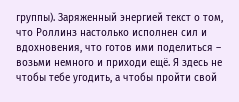группы). Заряженный энергией текст о том, что Роллинз настолько исполнен сил и вдохновения, что готов ими поделиться – возьми немного и приходи ещё. Я здесь не чтобы тебе угодить, а чтобы пройти свой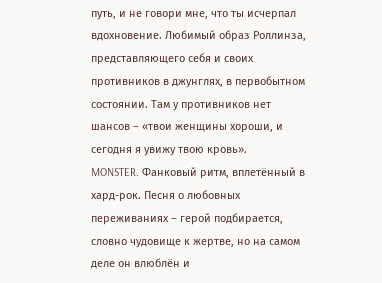путь, и не говори мне, что ты исчерпал вдохновение. Любимый образ Роллинза, представляющего себя и своих противников в джунглях, в первобытном состоянии. Там у противников нет шансов – «твои женщины хороши, и сегодня я увижу твою кровь».
MONSTER. Фанковый ритм, вплетённый в хард-рок. Песня о любовных переживаниях – герой подбирается, словно чудовище к жертве, но на самом деле он влюблён и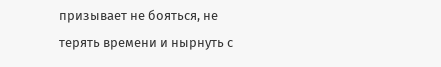призывает не бояться, не терять времени и нырнуть с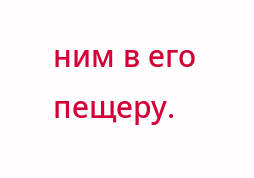ним в его пещеру.